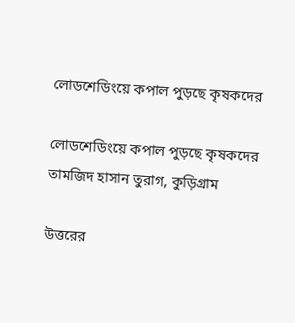লোডশেডিংয়ে কপাল পুড়ছে কৃষকদের

লোডশেডিংয়ে কপাল পুড়ছে কৃষকদের
তামজিদ হাসান তুরাগ, কুড়িগ্রাম

উত্তরের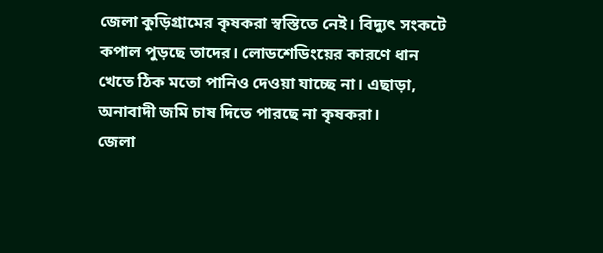জেলা কুড়িগ্রামের কৃষকরা স্বস্তিতে নেই। বিদ্যুৎ সংকটে কপাল পুড়ছে তাদের। লোডশেডিংয়ের কারণে ধান খেতে ঠিক মতো পানিও দেওয়া যাচ্ছে না। এছাড়া, অনাবাদী জমি চাষ দিতে পারছে না কৃষকরা।
জেলা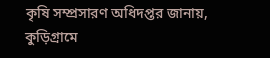কৃষি সম্প্রসারণ অধিদপ্তর জানায়, কুড়িগ্রামে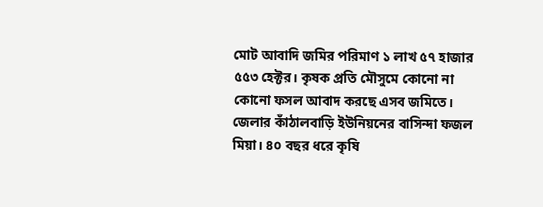মোট আবাদি জমির পরিমাণ ১ লাখ ৫৭ হাজার ৫৫৩ হেক্টর। কৃষক প্রতি মৌসুমে কোনো না কোনো ফসল আবাদ করছে এসব জমিতে।
জেলার কাঁঠালবাড়ি ইউনিয়নের বাসিন্দা ফজল মিয়া। ৪০ বছর ধরে কৃষি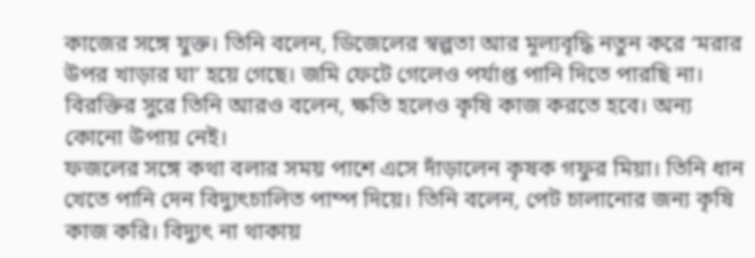কাজের সঙ্গে যুক্ত। তিনি বলেন, ডিজেলের স্বল্পতা আর মূল্যবৃদ্ধি নতুন করে ‘মরার উপর খাড়ার ঘা’ হয়ে গেছে। জমি ফেটে গেলেও পর্যাপ্ত পানি দিতে পারছি না। বিরক্তির সুরে তিনি আরও বলেন, ক্ষতি হলেও কৃষি কাজ করতে হবে। অন্য কোনো উপায় নেই।
ফজলের সঙ্গে কথা বলার সময় পাশে এসে দাঁড়ালেন কৃষক গফুর মিয়া। তিনি ধান খেতে পানি দেন বিদ্যুৎচালিত পাম্প দিয়ে। তিনি বলেন, পেট চালানোর জন্য কৃষি কাজ করি। বিদ্যুৎ না থাকায়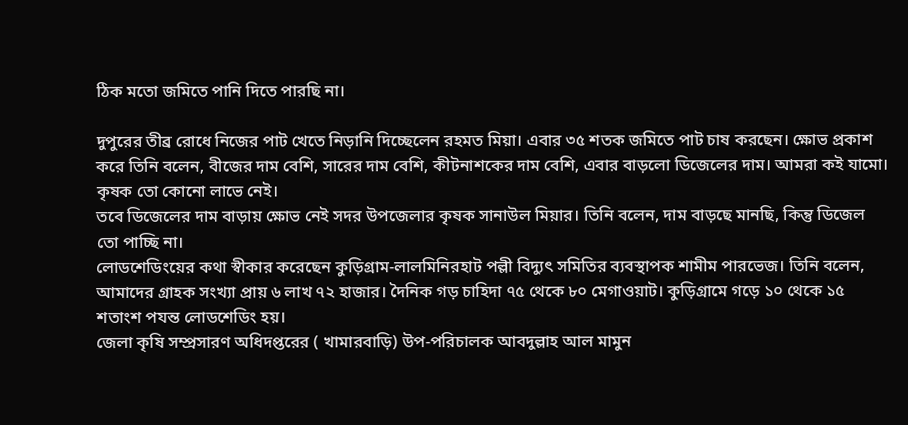ঠিক মতো জমিতে পানি দিতে পারছি না।

দুপুরের তীব্র রোধে নিজের পাট খেতে নিড়ানি দিচ্ছেলেন রহমত মিয়া। এবার ৩৫ শতক জমিতে পাট চাষ করছেন। ক্ষোভ প্রকাশ করে তিনি বলেন, বীজের দাম বেশি, সারের দাম বেশি, কীটনাশকের দাম বেশি, এবার বাড়লো ডিজেলের দাম। আমরা কই যামো। কৃষক তো কোনো লাভে নেই।
তবে ডিজেলের দাম বাড়ায় ক্ষোভ নেই সদর উপজেলার কৃষক সানাউল মিয়ার। তিনি বলেন, দাম বাড়ছে মানছি, কিন্তু ডিজেল তো পাচ্ছি না।
লোডশেডিংয়ের কথা স্বীকার করেছেন কুড়িগ্রাম-লালমিনিরহাট পল্লী বিদ্যুৎ সমিতির ব্যবস্থাপক শামীম পারভেজ। তিনি বলেন, আমাদের গ্রাহক সংখ্যা প্রায় ৬ লাখ ৭২ হাজার। দৈনিক গড় চাহিদা ৭৫ থেকে ৮০ মেগাওয়াট। কুড়িগ্রামে গড়ে ১০ থেকে ১৫ শতাংশ পযন্ত লোডশেডিং হয়।
জেলা কৃষি সম্প্রসারণ অধিদপ্তরের ( খামারবাড়ি) উপ-পরিচালক আবদুল্লাহ আল মামুন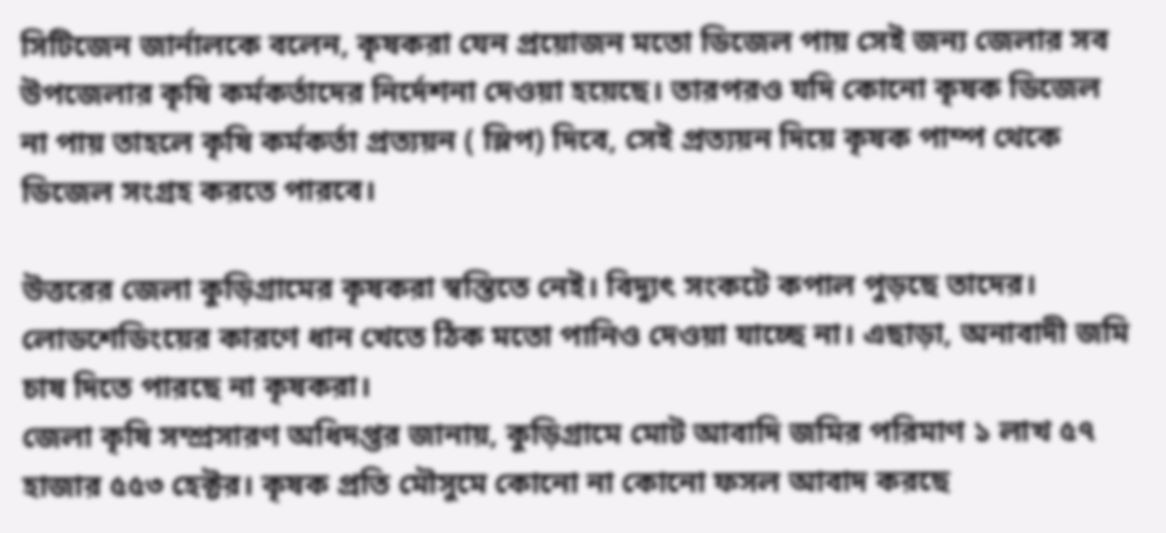সিটিজেন জার্নালকে বলেন, কৃষকরা যেন প্রয়োজন মতো ডিজেল পায় সেই জন্য জেলার সব উপজেলার কৃষি কর্মকর্তাদের নির্দেশনা দেওয়া হয়েছে। তারপরও যদি কোনো কৃষক ডিজেল না পায় তাহলে কৃষি কর্মকর্তা প্রত্যয়ন ( স্লিপ) দিবে, সেই প্রত্যয়ন দিয়ে কৃষক পাম্প থেকে ডিজেল সংগ্রহ করতে পারবে।

উত্তরের জেলা কুড়িগ্রামের কৃষকরা স্বস্তিতে নেই। বিদ্যুৎ সংকটে কপাল পুড়ছে তাদের। লোডশেডিংয়ের কারণে ধান খেতে ঠিক মতো পানিও দেওয়া যাচ্ছে না। এছাড়া, অনাবাদী জমি চাষ দিতে পারছে না কৃষকরা।
জেলা কৃষি সম্প্রসারণ অধিদপ্তর জানায়, কুড়িগ্রামে মোট আবাদি জমির পরিমাণ ১ লাখ ৫৭ হাজার ৫৫৩ হেক্টর। কৃষক প্রতি মৌসুমে কোনো না কোনো ফসল আবাদ করছে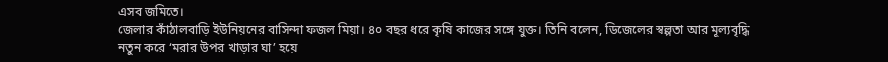এসব জমিতে।
জেলার কাঁঠালবাড়ি ইউনিয়নের বাসিন্দা ফজল মিয়া। ৪০ বছর ধরে কৃষি কাজের সঙ্গে যুক্ত। তিনি বলেন, ডিজেলের স্বল্পতা আর মূল্যবৃদ্ধি নতুন করে ‘মরার উপর খাড়ার ঘা’ হয়ে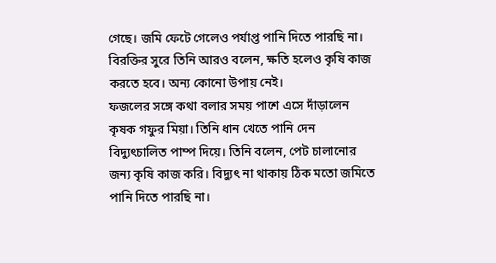গেছে। জমি ফেটে গেলেও পর্যাপ্ত পানি দিতে পারছি না। বিরক্তির সুরে তিনি আরও বলেন, ক্ষতি হলেও কৃষি কাজ করতে হবে। অন্য কোনো উপায় নেই।
ফজলের সঙ্গে কথা বলার সময় পাশে এসে দাঁড়ালেন কৃষক গফুর মিয়া। তিনি ধান খেতে পানি দেন বিদ্যুৎচালিত পাম্প দিয়ে। তিনি বলেন, পেট চালানোর জন্য কৃষি কাজ করি। বিদ্যুৎ না থাকায় ঠিক মতো জমিতে পানি দিতে পারছি না।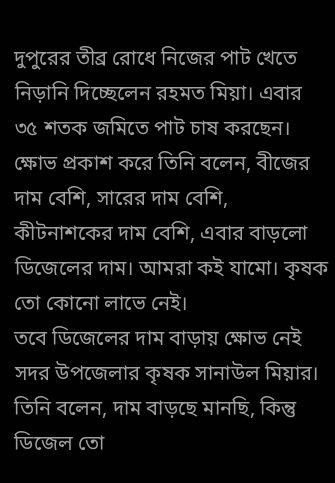দুপুরের তীব্র রোধে নিজের পাট খেতে নিড়ানি দিচ্ছেলেন রহমত মিয়া। এবার ৩৫ শতক জমিতে পাট চাষ করছেন। ক্ষোভ প্রকাশ করে তিনি বলেন, বীজের দাম বেশি, সারের দাম বেশি, কীটনাশকের দাম বেশি, এবার বাড়লো ডিজেলের দাম। আমরা কই যামো। কৃষক তো কোনো লাভে নেই।
তবে ডিজেলের দাম বাড়ায় ক্ষোভ নেই সদর উপজেলার কৃষক সানাউল মিয়ার। তিনি বলেন, দাম বাড়ছে মানছি, কিন্তু ডিজেল তো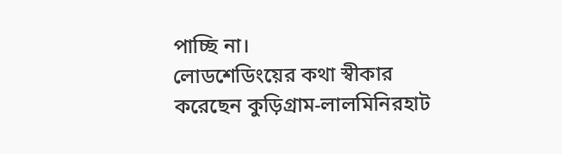পাচ্ছি না।
লোডশেডিংয়ের কথা স্বীকার করেছেন কুড়িগ্রাম-লালমিনিরহাট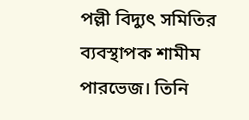পল্লী বিদ্যুৎ সমিতির ব্যবস্থাপক শামীম পারভেজ। তিনি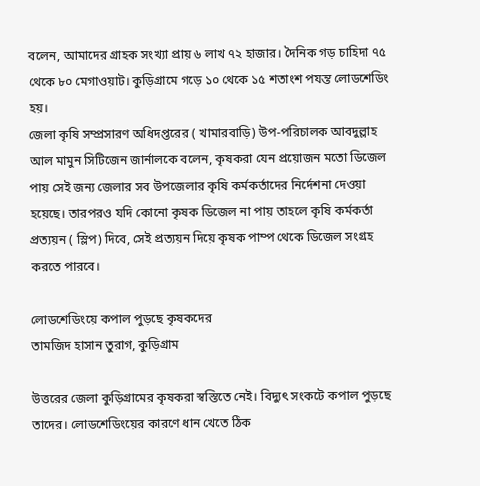বলেন, আমাদের গ্রাহক সংখ্যা প্রায় ৬ লাখ ৭২ হাজার। দৈনিক গড় চাহিদা ৭৫ থেকে ৮০ মেগাওয়াট। কুড়িগ্রামে গড়ে ১০ থেকে ১৫ শতাংশ পযন্ত লোডশেডিং হয়।
জেলা কৃষি সম্প্রসারণ অধিদপ্তরের ( খামারবাড়ি) উপ-পরিচালক আবদুল্লাহ আল মামুন সিটিজেন জার্নালকে বলেন, কৃষকরা যেন প্রয়োজন মতো ডিজেল পায় সেই জন্য জেলার সব উপজেলার কৃষি কর্মকর্তাদের নির্দেশনা দেওয়া হয়েছে। তারপরও যদি কোনো কৃষক ডিজেল না পায় তাহলে কৃষি কর্মকর্তা প্রত্যয়ন ( স্লিপ) দিবে, সেই প্রত্যয়ন দিয়ে কৃষক পাম্প থেকে ডিজেল সংগ্রহ করতে পারবে।

লোডশেডিংয়ে কপাল পুড়ছে কৃষকদের
তামজিদ হাসান তুরাগ, কুড়িগ্রাম

উত্তরের জেলা কুড়িগ্রামের কৃষকরা স্বস্তিতে নেই। বিদ্যুৎ সংকটে কপাল পুড়ছে তাদের। লোডশেডিংয়ের কারণে ধান খেতে ঠিক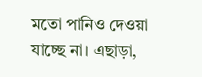মতো পানিও দেওয়া যাচ্ছে না। এছাড়া,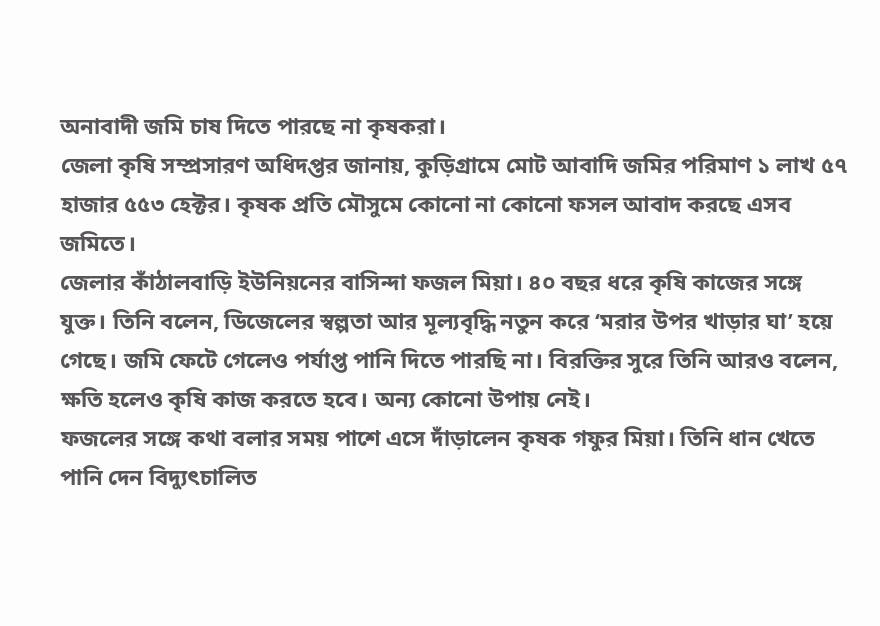অনাবাদী জমি চাষ দিতে পারছে না কৃষকরা।
জেলা কৃষি সম্প্রসারণ অধিদপ্তর জানায়, কুড়িগ্রামে মোট আবাদি জমির পরিমাণ ১ লাখ ৫৭ হাজার ৫৫৩ হেক্টর। কৃষক প্রতি মৌসুমে কোনো না কোনো ফসল আবাদ করছে এসব জমিতে।
জেলার কাঁঠালবাড়ি ইউনিয়নের বাসিন্দা ফজল মিয়া। ৪০ বছর ধরে কৃষি কাজের সঙ্গে যুক্ত। তিনি বলেন, ডিজেলের স্বল্পতা আর মূল্যবৃদ্ধি নতুন করে ‘মরার উপর খাড়ার ঘা’ হয়ে গেছে। জমি ফেটে গেলেও পর্যাপ্ত পানি দিতে পারছি না। বিরক্তির সুরে তিনি আরও বলেন, ক্ষতি হলেও কৃষি কাজ করতে হবে। অন্য কোনো উপায় নেই।
ফজলের সঙ্গে কথা বলার সময় পাশে এসে দাঁড়ালেন কৃষক গফুর মিয়া। তিনি ধান খেতে পানি দেন বিদ্যুৎচালিত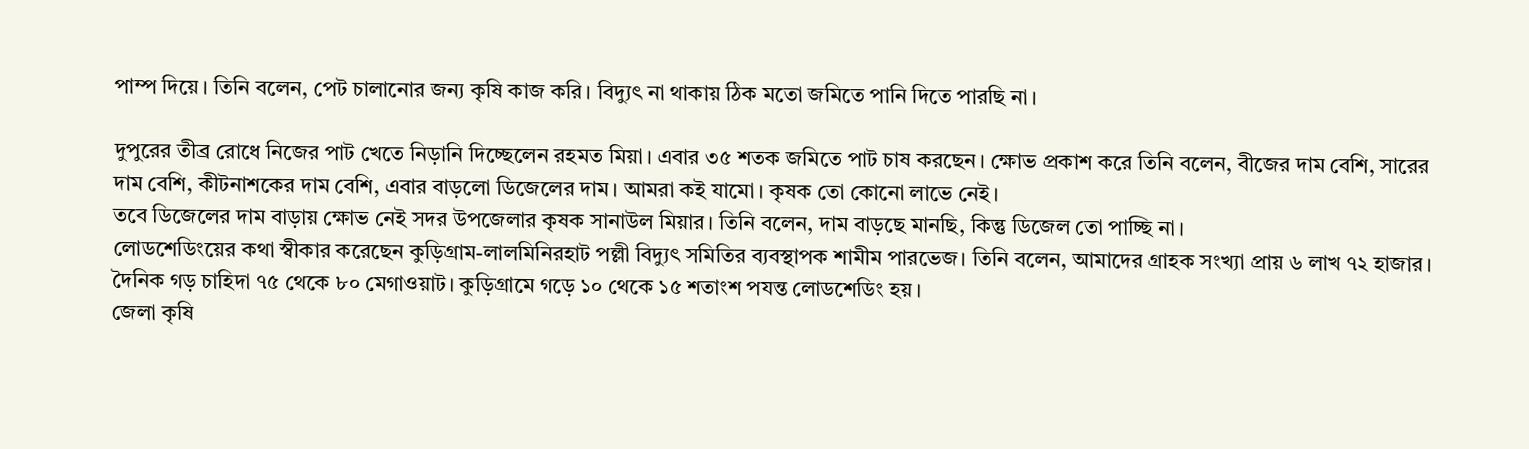পাম্প দিয়ে। তিনি বলেন, পেট চালানোর জন্য কৃষি কাজ করি। বিদ্যুৎ না থাকায় ঠিক মতো জমিতে পানি দিতে পারছি না।

দুপুরের তীব্র রোধে নিজের পাট খেতে নিড়ানি দিচ্ছেলেন রহমত মিয়া। এবার ৩৫ শতক জমিতে পাট চাষ করছেন। ক্ষোভ প্রকাশ করে তিনি বলেন, বীজের দাম বেশি, সারের দাম বেশি, কীটনাশকের দাম বেশি, এবার বাড়লো ডিজেলের দাম। আমরা কই যামো। কৃষক তো কোনো লাভে নেই।
তবে ডিজেলের দাম বাড়ায় ক্ষোভ নেই সদর উপজেলার কৃষক সানাউল মিয়ার। তিনি বলেন, দাম বাড়ছে মানছি, কিন্তু ডিজেল তো পাচ্ছি না।
লোডশেডিংয়ের কথা স্বীকার করেছেন কুড়িগ্রাম-লালমিনিরহাট পল্লী বিদ্যুৎ সমিতির ব্যবস্থাপক শামীম পারভেজ। তিনি বলেন, আমাদের গ্রাহক সংখ্যা প্রায় ৬ লাখ ৭২ হাজার। দৈনিক গড় চাহিদা ৭৫ থেকে ৮০ মেগাওয়াট। কুড়িগ্রামে গড়ে ১০ থেকে ১৫ শতাংশ পযন্ত লোডশেডিং হয়।
জেলা কৃষি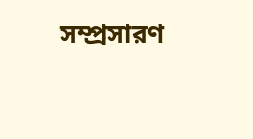সম্প্রসারণ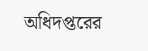অধিদপ্তরের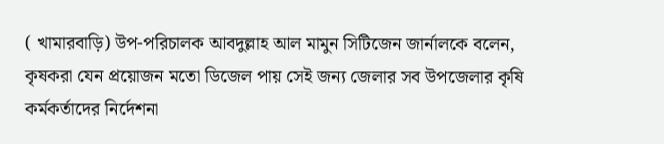( খামারবাড়ি) উপ-পরিচালক আবদুল্লাহ আল মামুন সিটিজেন জার্নালকে বলেন, কৃষকরা যেন প্রয়োজন মতো ডিজেল পায় সেই জন্য জেলার সব উপজেলার কৃষি কর্মকর্তাদের নির্দেশনা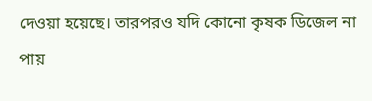দেওয়া হয়েছে। তারপরও যদি কোনো কৃষক ডিজেল না পায়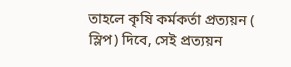তাহলে কৃষি কর্মকর্তা প্রত্যয়ন ( স্লিপ) দিবে, সেই প্রত্যয়ন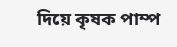দিয়ে কৃষক পাম্প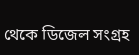থেকে ডিজেল সংগ্রহ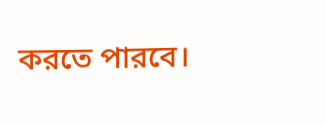করতে পারবে।